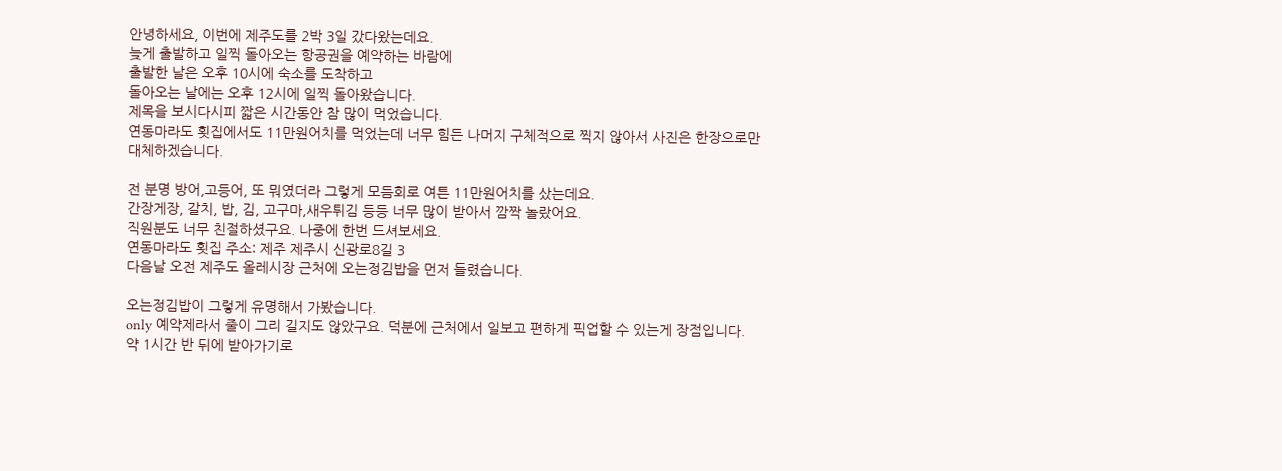안녕하세요, 이번에 제주도를 2박 3일 갔다왔는데요.
늦게 출발하고 일찍 돌아오는 항공권을 예약하는 바람에
출발한 날은 오후 10시에 숙소를 도착하고
돌아오는 날에는 오후 12시에 일찍 돌아왔습니다.
제목을 보시다시피 짧은 시간동안 참 많이 먹었습니다.
연동마라도 횟집에서도 11만원어치를 먹었는데 너무 힘든 나머지 구체적으로 찍지 않아서 사진은 한장으로만 대체하겠습니다.

전 분명 방어,고등어, 또 뭐였더라 그렇게 모듬회로 여튼 11만원어치를 샀는데요.
간장게장, 갈치, 밥, 김, 고구마,새우튀김 등등 너무 많이 받아서 깜짝 놀랐어요.
직원분도 너무 친절하셨구요. 나중에 한번 드셔보세요.
연동마라도 횟집 주소: 제주 제주시 신광로8길 3
다음날 오전 제주도 올레시장 근처에 오는정김밥을 먼저 들렸습니다.

오는정김밥이 그렇게 유명해서 가봤습니다.
only 예약제라서 줄이 그리 길지도 않았구요. 덕분에 근처에서 일보고 편하게 픽업할 수 있는게 장점입니다.
약 1시간 반 뒤에 받아가기로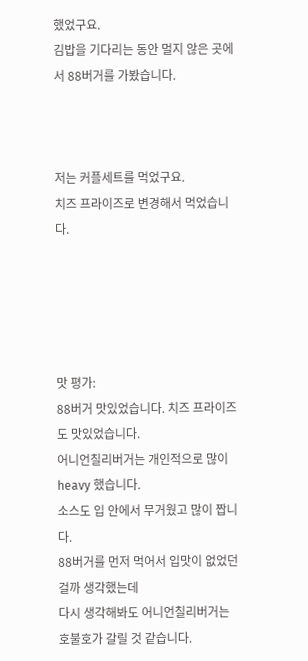했었구요.
김밥을 기다리는 동안 멀지 않은 곳에서 88버거를 가봤습니다.



저는 커플세트를 먹었구요.
치즈 프라이즈로 변경해서 먹었습니다.





맛 평가:
88버거 맛있었습니다. 치즈 프라이즈도 맛있었습니다.
어니언칠리버거는 개인적으로 많이 heavy 했습니다.
소스도 입 안에서 무거웠고 많이 짭니다.
88버거를 먼저 먹어서 입맛이 없었던걸까 생각했는데
다시 생각해봐도 어니언칠리버거는 호불호가 갈릴 것 같습니다.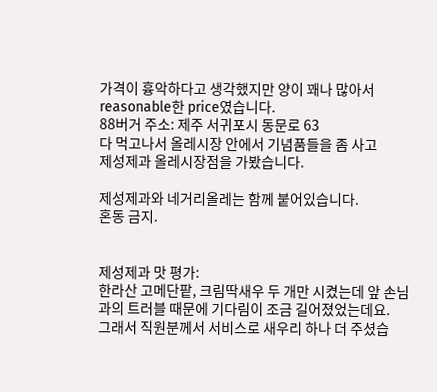가격이 흉악하다고 생각했지만 양이 꽤나 많아서 reasonable한 price였습니다.
88버거 주소: 제주 서귀포시 동문로 63
다 먹고나서 올레시장 안에서 기념품들을 좀 사고
제성제과 올레시장점을 가봤습니다.

제성제과와 네거리올레는 함께 붙어있습니다.
혼동 금지.


제성제과 맛 평가:
한라산 고메단팥, 크림딱새우 두 개만 시켰는데 앞 손님과의 트러블 때문에 기다림이 조금 길어졌었는데요.
그래서 직원분께서 서비스로 새우리 하나 더 주셨습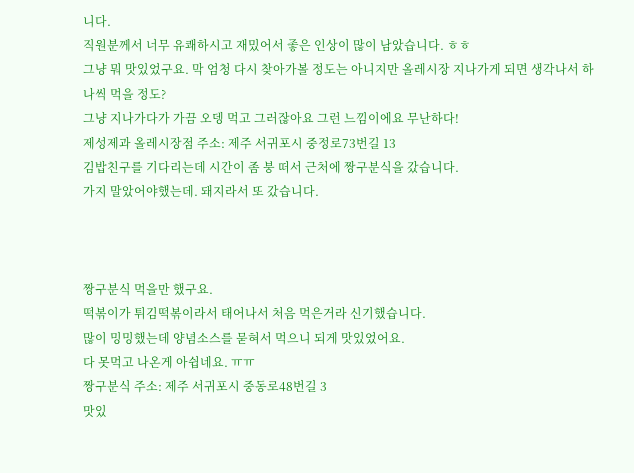니다.
직원분께서 너무 유쾌하시고 재밌어서 좋은 인상이 많이 남았습니다. ㅎㅎ
그냥 뭐 맛있었구요. 막 엄청 다시 찾아가볼 정도는 아니지만 올레시장 지나가게 되면 생각나서 하나씩 먹을 정도?
그냥 지나가다가 가끔 오뎅 먹고 그러잖아요 그런 느낌이에요 무난하다!
제성제과 올레시장점 주소: 제주 서귀포시 중정로73번길 13
김밥친구를 기다리는데 시간이 좀 붕 떠서 근처에 짱구분식을 갔습니다.
가지 말았어야했는데. 돼지라서 또 갔습니다.



짱구분식 먹을만 했구요.
떡볶이가 튀김떡볶이라서 태어나서 처음 먹은거라 신기했습니다.
많이 밍밍했는데 양념소스를 묻혀서 먹으니 되게 맛있었어요.
다 못먹고 나온게 아쉽네요. ㅠㅠ
짱구분식 주소: 제주 서귀포시 중동로48번길 3
맛있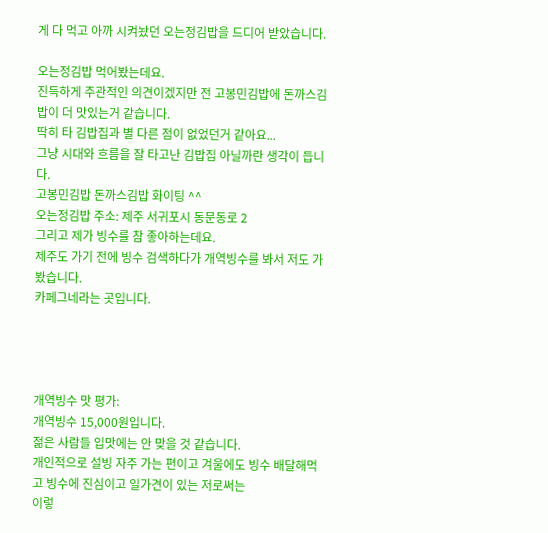게 다 먹고 아까 시켜놨던 오는정김밥을 드디어 받았습니다.

오는정김밥 먹어봤는데요.
진득하게 주관적인 의견이겠지만 전 고봉민김밥에 돈까스김밥이 더 맛있는거 같습니다.
딱히 타 김밥집과 별 다른 점이 없었던거 같아요...
그냥 시대와 흐름을 잘 타고난 김밥집 아닐까란 생각이 듭니다.
고봉민김밥 돈까스김밥 화이팅 ^^
오는정김밥 주소: 제주 서귀포시 동문동로 2
그리고 제가 빙수를 참 좋아하는데요.
제주도 가기 전에 빙수 검색하다가 개역빙수를 봐서 저도 가봤습니다.
카페그네라는 곳입니다.




개역빙수 맛 평가:
개역빙수 15,000원입니다.
젊은 사람들 입맛에는 안 맞을 것 같습니다.
개인적으로 설빙 자주 가는 편이고 겨울에도 빙수 배달해먹고 빙수에 진심이고 일가견이 있는 저로써는
이렇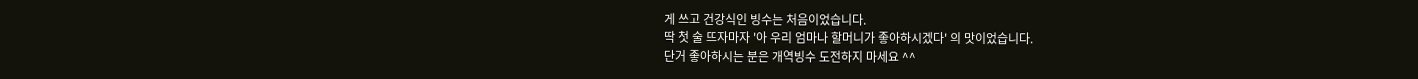게 쓰고 건강식인 빙수는 처음이었습니다.
딱 첫 술 뜨자마자 '아 우리 엄마나 할머니가 좋아하시겠다' 의 맛이었습니다.
단거 좋아하시는 분은 개역빙수 도전하지 마세요 ^^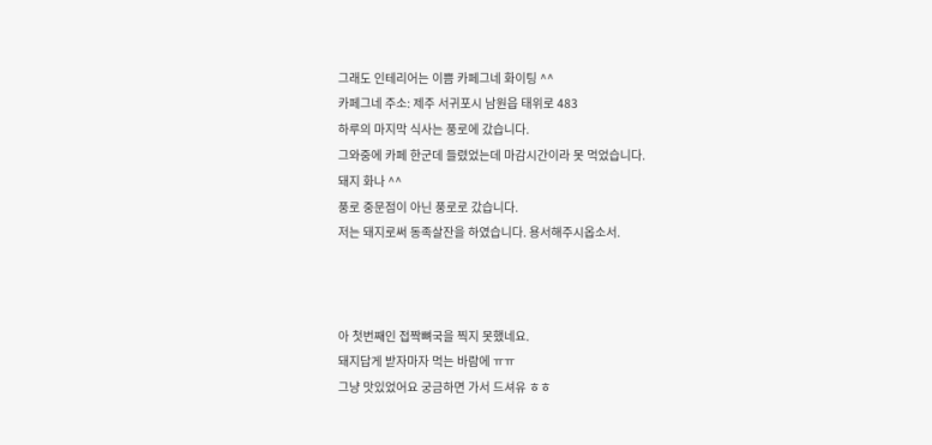그래도 인테리어는 이쁨 카페그네 화이팅 ^^
카페그네 주소: 제주 서귀포시 남원읍 태위로 483
하루의 마지막 식사는 풍로에 갔습니다.
그와중에 카페 한군데 들렸었는데 마감시간이라 못 먹었습니다.
돼지 화나 ^^
풍로 중문점이 아닌 풍로로 갔습니다.
저는 돼지로써 동족살잔을 하였습니다. 용서해주시옵소서.



아 첫번째인 접짝뼈국을 찍지 못했네요.
돼지답게 받자마자 먹는 바람에 ㅠㅠ
그냥 맛있었어요 궁금하면 가서 드셔유 ㅎㅎ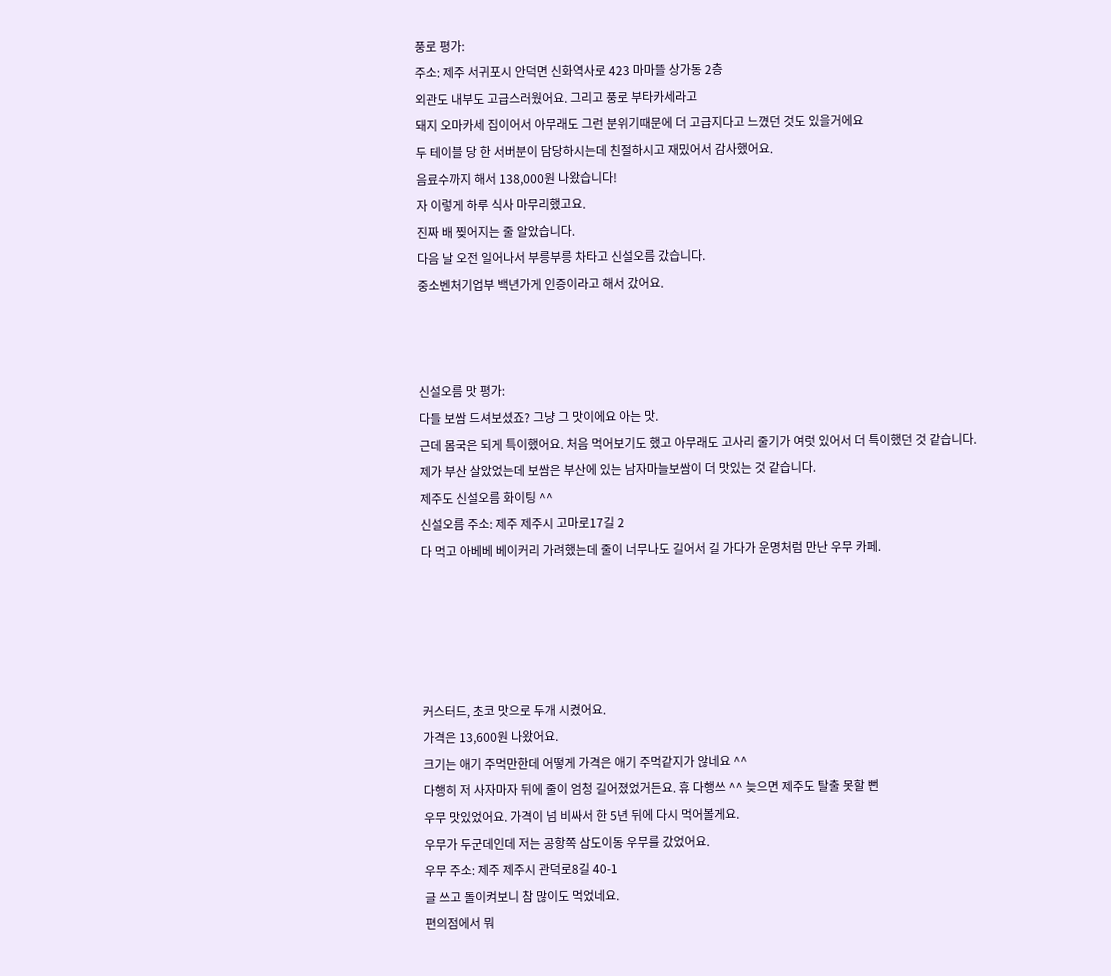풍로 평가:
주소: 제주 서귀포시 안덕면 신화역사로 423 마마뜰 상가동 2층
외관도 내부도 고급스러웠어요. 그리고 풍로 부타카세라고
돼지 오마카세 집이어서 아무래도 그런 분위기때문에 더 고급지다고 느꼈던 것도 있을거에요
두 테이블 당 한 서버분이 담당하시는데 친절하시고 재밌어서 감사했어요.
음료수까지 해서 138,000원 나왔습니다!
자 이렇게 하루 식사 마무리했고요.
진짜 배 찢어지는 줄 알았습니다.
다음 날 오전 일어나서 부릉부릉 차타고 신설오름 갔습니다.
중소벤처기업부 백년가게 인증이라고 해서 갔어요.



신설오름 맛 평가:
다들 보쌈 드셔보셨죠? 그냥 그 맛이에요 아는 맛.
근데 몸국은 되게 특이했어요. 처음 먹어보기도 했고 아무래도 고사리 줄기가 여럿 있어서 더 특이했던 것 같습니다.
제가 부산 살았었는데 보쌈은 부산에 있는 남자마늘보쌈이 더 맛있는 것 같습니다.
제주도 신설오름 화이팅 ^^
신설오름 주소: 제주 제주시 고마로17길 2
다 먹고 아베베 베이커리 가려했는데 줄이 너무나도 길어서 길 가다가 운명처럼 만난 우무 카페.





커스터드, 초코 맛으로 두개 시켰어요.
가격은 13,600원 나왔어요.
크기는 애기 주먹만한데 어떻게 가격은 애기 주먹같지가 않네요 ^^
다행히 저 사자마자 뒤에 줄이 엄청 길어졌었거든요. 휴 다행쓰 ^^ 늦으면 제주도 탈출 못할 뻔
우무 맛있었어요. 가격이 넘 비싸서 한 5년 뒤에 다시 먹어볼게요.
우무가 두군데인데 저는 공항쪽 삼도이동 우무를 갔었어요.
우무 주소: 제주 제주시 관덕로8길 40-1
글 쓰고 돌이켜보니 참 많이도 먹었네요.
편의점에서 뭐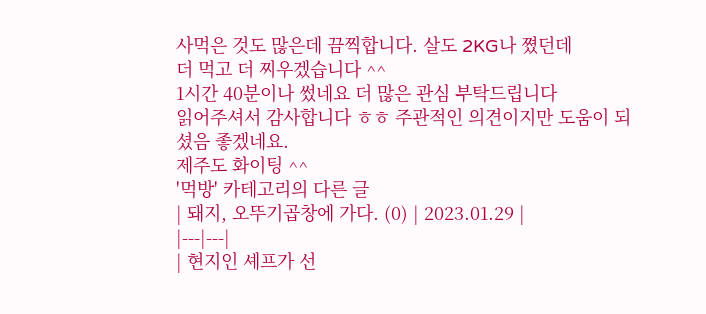사먹은 것도 많은데 끔찍합니다. 살도 2KG나 쪘던데
더 먹고 더 찌우겠습니다 ^^
1시간 40분이나 썼네요 더 많은 관심 부탁드립니다
읽어주셔서 감사합니다 ㅎㅎ 주관적인 의견이지만 도움이 되셨음 좋겠네요.
제주도 화이팅 ^^
'먹방' 카테고리의 다른 글
| 돼지, 오뚜기곱창에 가다. (0) | 2023.01.29 |
|---|---|
| 현지인 셰프가 선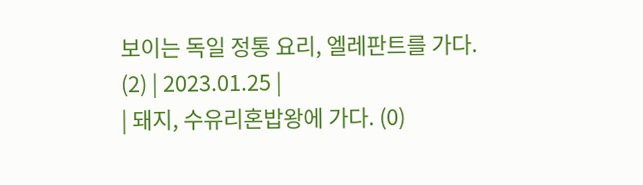보이는 독일 정통 요리, 엘레판트를 가다. (2) | 2023.01.25 |
| 돼지, 수유리혼밥왕에 가다. (0)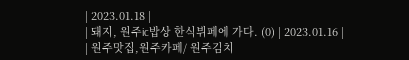| 2023.01.18 |
| 돼지, 원주ic밥상 한식뷔페에 가다. (0) | 2023.01.16 |
| 원주맛집,원주카페/ 원주김치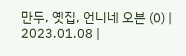만두, 옛집, 언니네 오븐 (0) | 2023.01.08 |